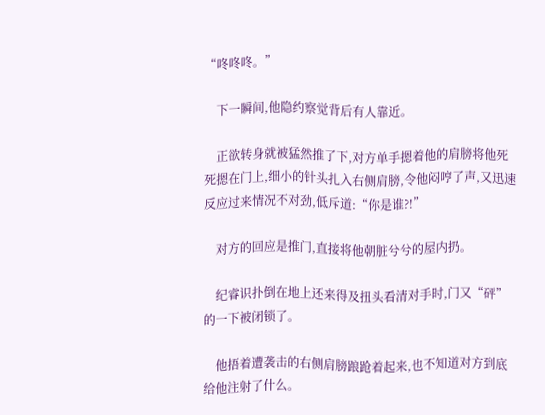“咚咚咚。”

    下一瞬间,他隐约察觉背后有人靠近。

    正欲转身就被猛然推了下,对方单手摁着他的肩膀将他死死摁在门上,细小的针头扎入右侧肩膀,令他闷哼了声,又迅速反应过来情况不对劲,低斥道:“你是谁?!”

    对方的回应是推门,直接将他朝脏兮兮的屋内扔。

    纪睿识扑倒在地上还来得及扭头看清对手时,门又“砰”的一下被闭锁了。

    他捂着遭袭击的右侧肩膀踉跄着起来,也不知道对方到底给他注射了什么。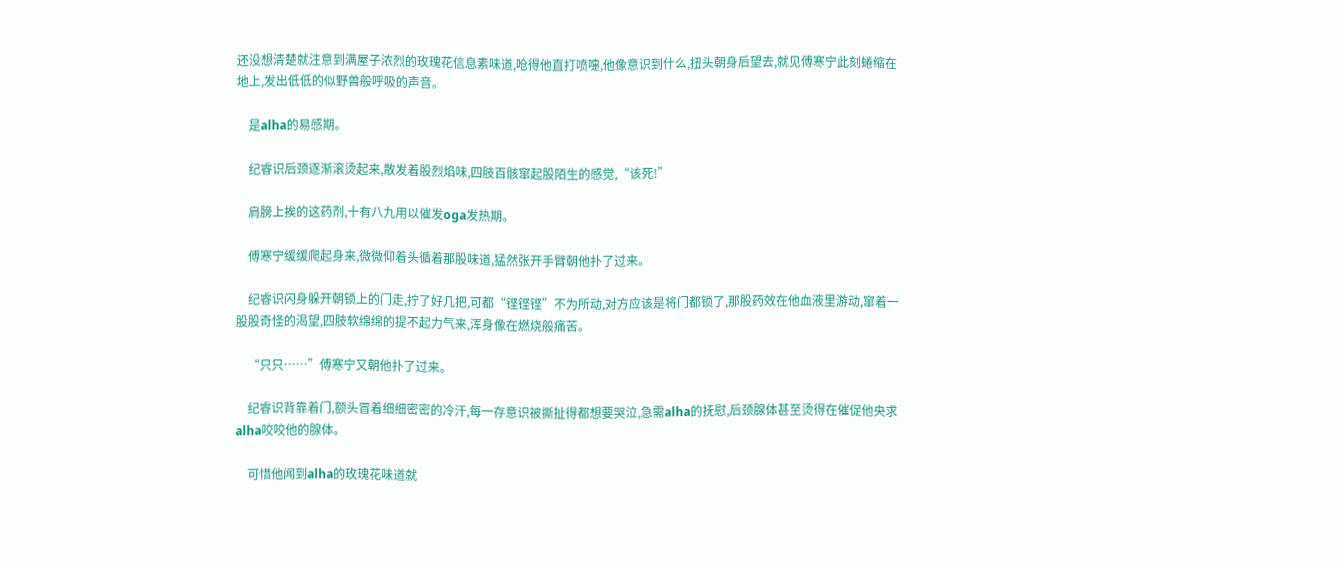还没想清楚就注意到满屋子浓烈的玫瑰花信息素味道,呛得他直打喷嚏,他像意识到什么,扭头朝身后望去,就见傅寒宁此刻蜷缩在地上,发出低低的似野兽般呼吸的声音。

    是alha的易感期。

    纪睿识后颈逐渐滚烫起来,散发着股烈焰味,四肢百骸窜起股陌生的感觉,“该死!”

    肩膀上挨的这药剂,十有八九用以催发oga发热期。

    傅寒宁缓缓爬起身来,微微仰着头循着那股味道,猛然张开手臂朝他扑了过来。

    纪睿识闪身躲开朝锁上的门走,拧了好几把,可都“铿铿铿”不为所动,对方应该是将门都锁了,那股药效在他血液里游动,窜着一股股奇怪的渴望,四肢软绵绵的提不起力气来,浑身像在燃烧般痛苦。

    “只只……”傅寒宁又朝他扑了过来。

    纪睿识背靠着门,额头冒着细细密密的冷汗,每一存意识被撕扯得都想要哭泣,急需alha的抚慰,后颈腺体甚至烫得在催促他央求alha咬咬他的腺体。

    可惜他闻到alha的玫瑰花味道就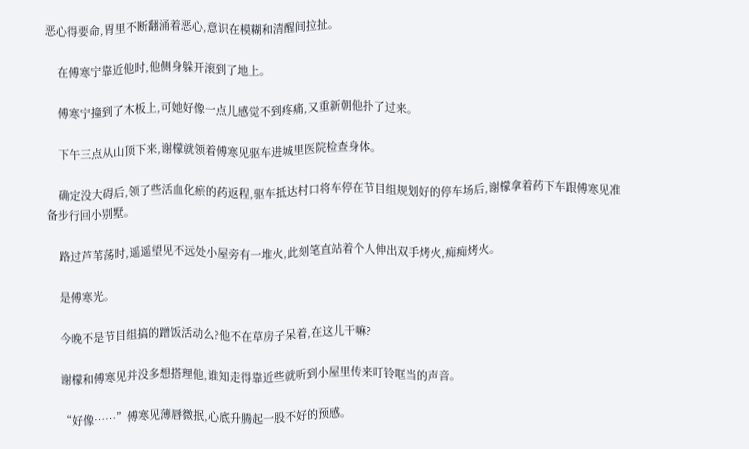恶心得要命,胃里不断翻涌着恶心,意识在模糊和清醒间拉扯。

    在傅寒宁靠近他时,他侧身躲开滚到了地上。

    傅寒宁撞到了木板上,可她好像一点儿感觉不到疼痛,又重新朝他扑了过来。

    下午三点从山顶下来,谢檬就领着傅寒见驱车进城里医院检查身体。

    确定没大碍后,领了些活血化瘀的药返程,驱车抵达村口将车停在节目组规划好的停车场后,谢檬拿着药下车跟傅寒见准备步行回小别墅。

    路过芦苇荡时,遥遥望见不远处小屋旁有一堆火,此刻笔直站着个人伸出双手烤火,痴痴烤火。

    是傅寒光。

    今晚不是节目组搞的蹭饭活动么?他不在草房子呆着,在这儿干嘛?

    谢檬和傅寒见并没多想搭理他,谁知走得靠近些就听到小屋里传来叮铃哐当的声音。

    “好像……”傅寒见薄唇微抿,心底升腾起一股不好的预感。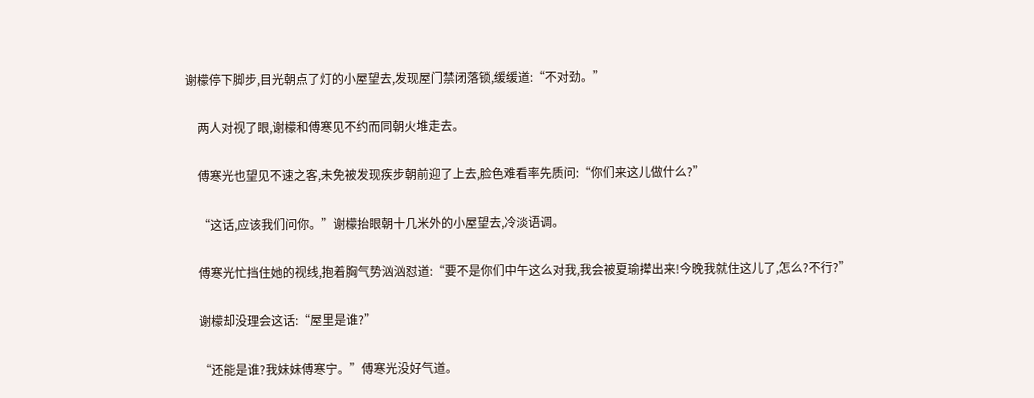谢檬停下脚步,目光朝点了灯的小屋望去,发现屋门禁闭落锁,缓缓道:“不对劲。”

    两人对视了眼,谢檬和傅寒见不约而同朝火堆走去。

    傅寒光也望见不速之客,未免被发现疾步朝前迎了上去,脸色难看率先质问:“你们来这儿做什么?”

    “这话,应该我们问你。”谢檬抬眼朝十几米外的小屋望去,冷淡语调。

    傅寒光忙挡住她的视线,抱着胸气势汹汹怼道:“要不是你们中午这么对我,我会被夏瑜撵出来!今晚我就住这儿了,怎么?不行?”

    谢檬却没理会这话:“屋里是谁?”

    “还能是谁?我妹妹傅寒宁。”傅寒光没好气道。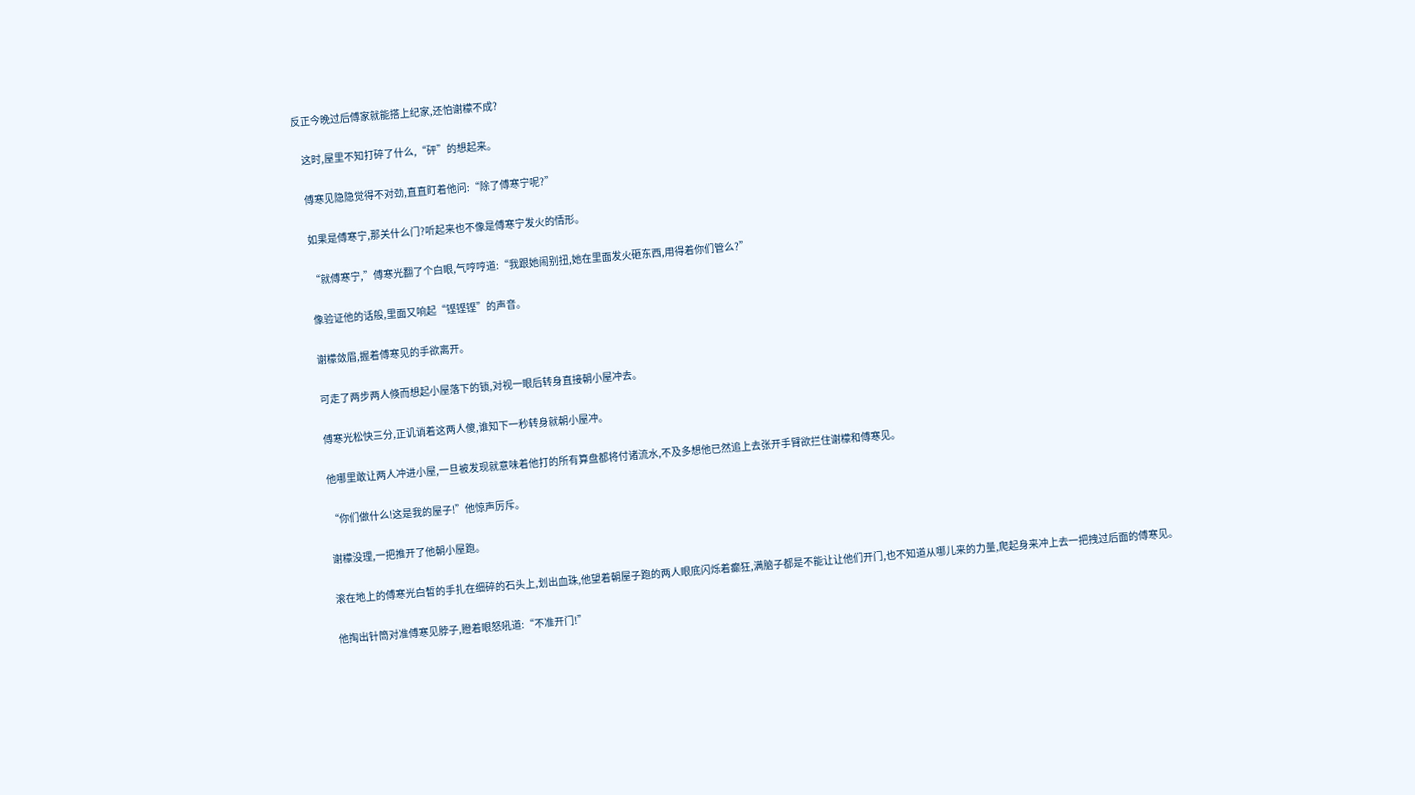反正今晚过后傅家就能搭上纪家,还怕谢檬不成?

    这时,屋里不知打碎了什么,“砰”的想起来。

    傅寒见隐隐觉得不对劲,直直盯着他问:“除了傅寒宁呢?”

    如果是傅寒宁,那关什么门?听起来也不像是傅寒宁发火的情形。

    “就傅寒宁,”傅寒光翻了个白眼,气哼哼道:“我跟她闹别扭,她在里面发火砸东西,用得着你们管么?”

    像验证他的话般,里面又响起“铿铿铿”的声音。

    谢檬敛眉,握着傅寒见的手欲离开。

    可走了两步两人倏而想起小屋落下的锁,对视一眼后转身直接朝小屋冲去。

    傅寒光松快三分,正讥诮着这两人傻,谁知下一秒转身就朝小屋冲。

    他哪里敢让两人冲进小屋,一旦被发现就意味着他打的所有算盘都将付诸流水,不及多想他已然追上去张开手臂欲拦住谢檬和傅寒见。

    “你们做什么!这是我的屋子!”他惊声厉斥。

    谢檬没理,一把推开了他朝小屋跑。

    滚在地上的傅寒光白皙的手扎在细碎的石头上,划出血珠,他望着朝屋子跑的两人眼底闪烁着癫狂,满脑子都是不能让让他们开门,也不知道从哪儿来的力量,爬起身来冲上去一把拽过后面的傅寒见。

    他掏出针筒对准傅寒见脖子,瞪着眼怒吼道:“不准开门!”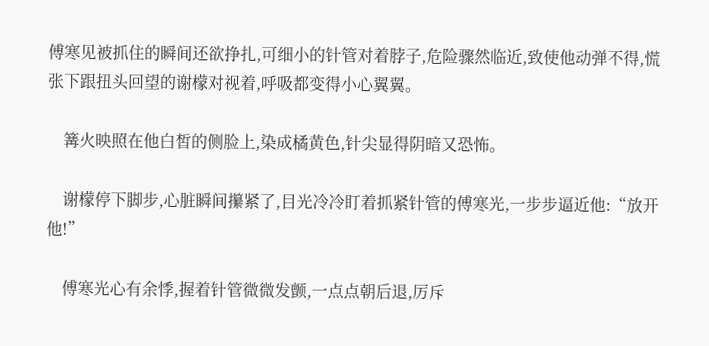傅寒见被抓住的瞬间还欲挣扎,可细小的针管对着脖子,危险骤然临近,致使他动弹不得,慌张下跟扭头回望的谢檬对视着,呼吸都变得小心翼翼。

    篝火映照在他白皙的侧脸上,染成橘黄色,针尖显得阴暗又恐怖。

    谢檬停下脚步,心脏瞬间攥紧了,目光冷冷盯着抓紧针管的傅寒光,一步步逼近他:“放开他!”

    傅寒光心有余悸,握着针管微微发颤,一点点朝后退,厉斥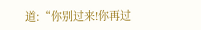道:“你别过来!你再过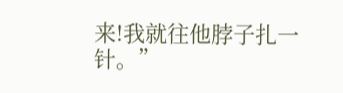来!我就往他脖子扎一针。”